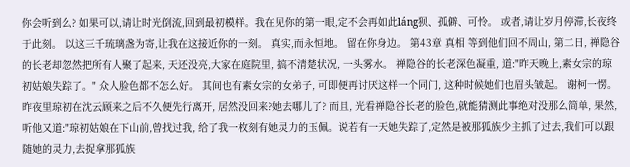你会听到么? 如果可以,请让时光倒流,回到最初模样。我在见你的第一眼,定不会再如此láng狈、孤僻、可怜。 或者,请让岁月停滞,长夜终于此刻。 以这三千琉璃盏为寄,让我在这接近你的一刻。 真实,而永恒地。 留在你身边。 第43章 真相 等到他们回不周山, 第二日, 禅隐谷的长老却忽然把所有人聚了起来, 天还没亮,大家在庭院里, 搞不清楚状况, 一头雾水。 禅隐谷的长老深色凝重, 道:"昨天晚上,素女宗的琼初姑娘失踪了。" 众人脸色都不怎么好。 其间也有素女宗的女弟子, 可即便再讨厌这样一个同门, 这种时候她们也眉头皱起。 谢柯一愣。 昨夜里琼初在沈云顾来之后不久便先行离开, 居然没回来?她去哪儿了? 而且, 光看禅隐谷长老的脸色,就能猜测此事绝对没那么简单, 果然, 听他又道:"琼初姑娘在下山前,曾找过我, 给了我一枚刻有她灵力的玉佩。说若有一天她失踪了,定然是被那狐族少主抓了过去,我们可以跟随她的灵力,去捉拿那狐族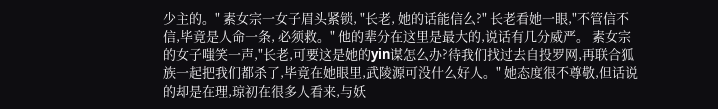少主的。" 素女宗一女子眉头紧锁, "长老, 她的话能信么?" 长老看她一眼,"不管信不信,毕竟是人命一条, 必须救。" 他的辈分在这里是最大的,说话有几分威严。 素女宗的女子嗤笑一声,"长老,可要这是她的yin谋怎么办?待我们找过去自投罗网,再联合狐族一起把我们都杀了,毕竟在她眼里,武陵源可没什么好人。" 她态度很不尊敬,但话说的却是在理,琼初在很多人看来,与妖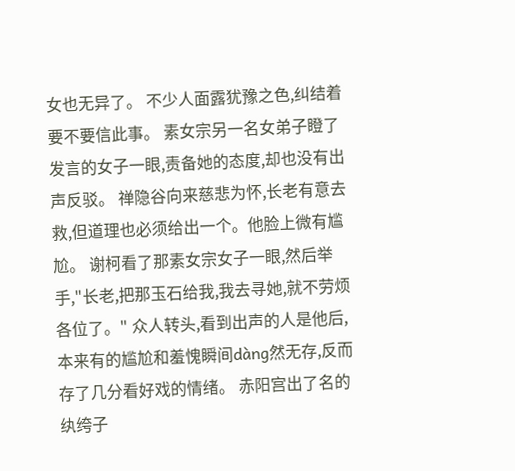女也无异了。 不少人面露犹豫之色,纠结着要不要信此事。 素女宗另一名女弟子瞪了发言的女子一眼,责备她的态度,却也没有出声反驳。 禅隐谷向来慈悲为怀,长老有意去救,但道理也必须给出一个。他脸上微有尴尬。 谢柯看了那素女宗女子一眼,然后举手,"长老,把那玉石给我,我去寻她,就不劳烦各位了。" 众人转头,看到出声的人是他后,本来有的尴尬和羞愧瞬间dàng然无存,反而存了几分看好戏的情绪。 赤阳宫出了名的纨绔子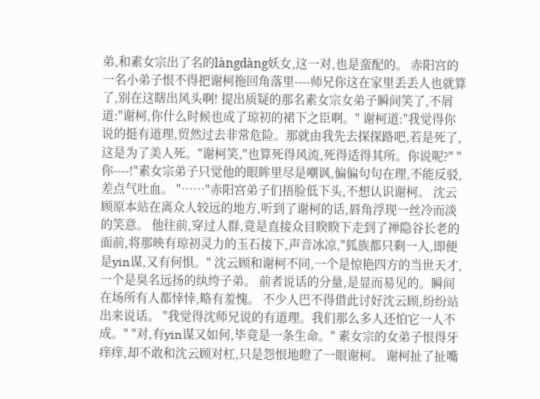弟,和素女宗出了名的làngdàng妖女,这一对,也是蛮配的。 赤阳宫的一名小弟子恨不得把谢柯拖回角落里----师兄你这在家里丢丢人也就算了,别在这瞎出风头啊! 提出质疑的那名素女宗女弟子瞬间笑了,不屑道:"谢柯,你什么时候也成了琼初的裙下之臣啊。" 谢柯道:"我觉得你说的挺有道理,贸然过去非常危险。那就由我先去探探路吧,若是死了,这是为了美人死。"谢柯笑,"也算死得风流,死得适得其所。你说呢?" "你----!"素女宗弟子只觉他的眼眸里尽是嘲讽,偏偏句句在理,不能反驳,差点气吐血。 "……"赤阳宫弟子们捂脸低下头,不想认识谢柯。 沈云顾原本站在离众人较远的地方,听到了谢柯的话,唇角浮现一丝冷而淡的笑意。 他往前,穿过人群,竟是直接众目睽睽下走到了禅隐谷长老的面前,将那映有琼初灵力的玉石接下,声音冰凉,"狐族都只剩一人,即便是yin谋,又有何惧。" 沈云顾和谢柯不同,一个是惊艳四方的当世天才,一个是臭名远扬的纨绔子弟。 前者说话的分量,是显而易见的。瞬间在场所有人都悻悻,略有羞愧。 不少人巴不得借此讨好沈云顾,纷纷站出来说话。 "我觉得沈师兄说的有道理。我们那么多人还怕它一人不成。" "对,有yin谋又如何,毕竟是一条生命。" 素女宗的女弟子恨得牙痒痒,却不敢和沈云顾对杠,只是怨恨地瞪了一眼谢柯。 谢柯扯了扯嘴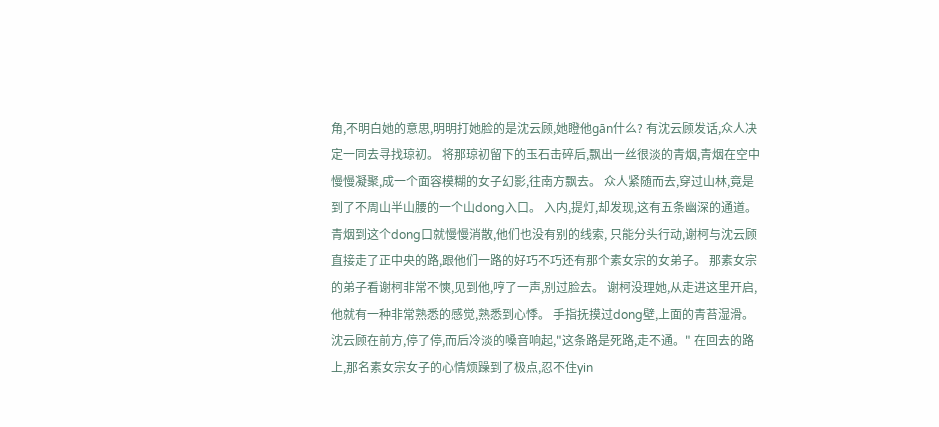角,不明白她的意思,明明打她脸的是沈云顾,她瞪他gān什么? 有沈云顾发话,众人决定一同去寻找琼初。 将那琼初留下的玉石击碎后,飘出一丝很淡的青烟,青烟在空中慢慢凝聚,成一个面容模糊的女子幻影,往南方飘去。 众人紧随而去,穿过山林,竟是到了不周山半山腰的一个山dong入口。 入内,提灯,却发现,这有五条幽深的通道。 青烟到这个dong口就慢慢消散,他们也没有别的线索, 只能分头行动,谢柯与沈云顾直接走了正中央的路,跟他们一路的好巧不巧还有那个素女宗的女弟子。 那素女宗的弟子看谢柯非常不慡,见到他,哼了一声,别过脸去。 谢柯没理她,从走进这里开启,他就有一种非常熟悉的感觉,熟悉到心悸。 手指抚摸过dong壁,上面的青苔湿滑。 沈云顾在前方,停了停,而后冷淡的嗓音响起,"这条路是死路,走不通。" 在回去的路上,那名素女宗女子的心情烦躁到了极点,忍不住yin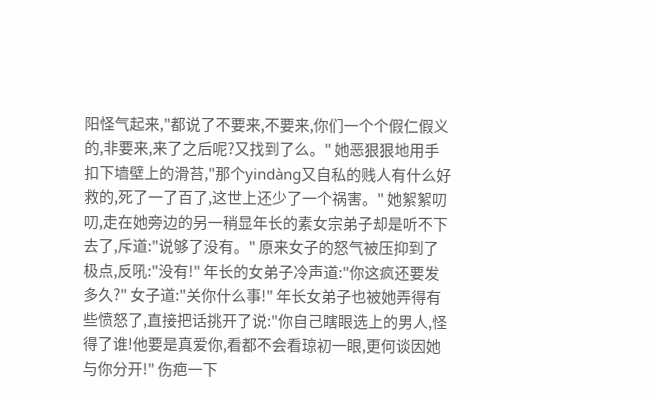阳怪气起来,"都说了不要来,不要来,你们一个个假仁假义的,非要来,来了之后呢?又找到了么。" 她恶狠狠地用手扣下墙壁上的滑苔,"那个yindàng又自私的贱人有什么好救的,死了一了百了,这世上还少了一个祸害。" 她絮絮叨叨,走在她旁边的另一稍显年长的素女宗弟子却是听不下去了,斥道:"说够了没有。" 原来女子的怒气被压抑到了极点,反吼:"没有!" 年长的女弟子冷声道:"你这疯还要发多久?" 女子道:"关你什么事!" 年长女弟子也被她弄得有些愤怒了,直接把话挑开了说:"你自己瞎眼选上的男人,怪得了谁!他要是真爱你,看都不会看琼初一眼,更何谈因她与你分开!" 伤疤一下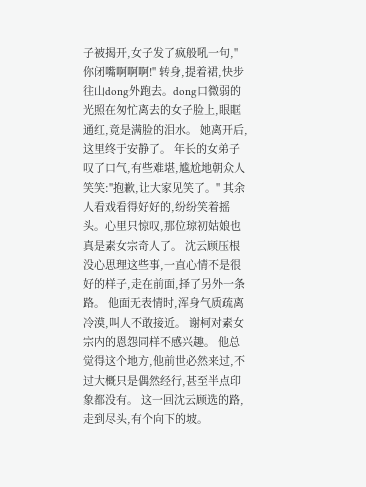子被揭开,女子发了疯般吼一句,"你闭嘴啊啊啊!" 转身,提着裙,快步往山dong外跑去。dong口微弱的光照在匆忙离去的女子脸上,眼眶通红,竟是满脸的泪水。 她离开后,这里终于安静了。 年长的女弟子叹了口气,有些难堪,尴尬地朝众人笑笑:"抱歉,让大家见笑了。" 其余人看戏看得好好的,纷纷笑着摇头。心里只惊叹,那位琼初姑娘也真是素女宗奇人了。 沈云顾压根没心思理这些事,一直心情不是很好的样子,走在前面,择了另外一条路。 他面无表情时,浑身气质疏离冷漠,叫人不敢接近。 谢柯对素女宗内的恩怨同样不感兴趣。 他总觉得这个地方,他前世必然来过,不过大概只是偶然经行,甚至半点印象都没有。 这一回沈云顾选的路,走到尽头,有个向下的坡。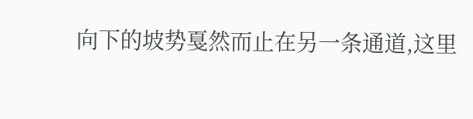向下的坡势戛然而止在另一条通道,这里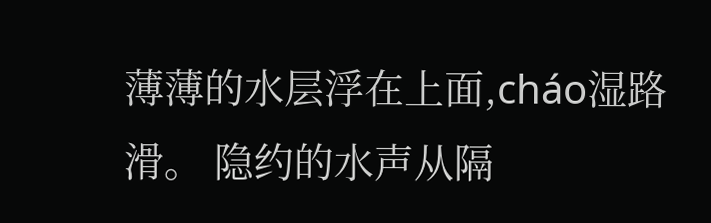薄薄的水层浮在上面,cháo湿路滑。 隐约的水声从隔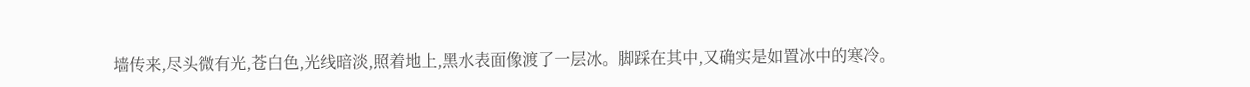墙传来,尽头微有光,苍白色,光线暗淡,照着地上,黑水表面像渡了一层冰。脚踩在其中,又确实是如置冰中的寒冷。